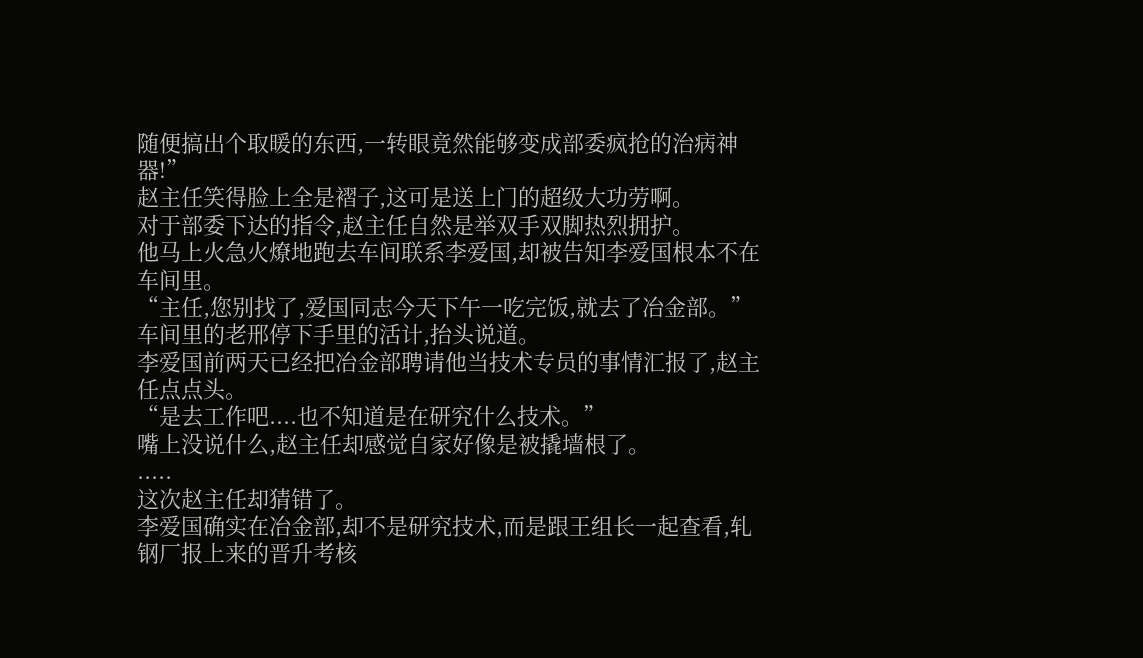随便搞出个取暖的东西,一转眼竟然能够变成部委疯抢的治病神器!”
赵主任笑得脸上全是褶子,这可是送上门的超级大功劳啊。
对于部委下达的指令,赵主任自然是举双手双脚热烈拥护。
他马上火急火燎地跑去车间联系李爱国,却被告知李爱国根本不在车间里。
“主任,您别找了,爱国同志今天下午一吃完饭,就去了冶金部。”车间里的老邢停下手里的活计,抬头说道。
李爱国前两天已经把冶金部聘请他当技术专员的事情汇报了,赵主任点点头。
“是去工作吧....也不知道是在研究什么技术。”
嘴上没说什么,赵主任却感觉自家好像是被撬墙根了。
.....
这次赵主任却猜错了。
李爱国确实在冶金部,却不是研究技术,而是跟王组长一起查看,轧钢厂报上来的晋升考核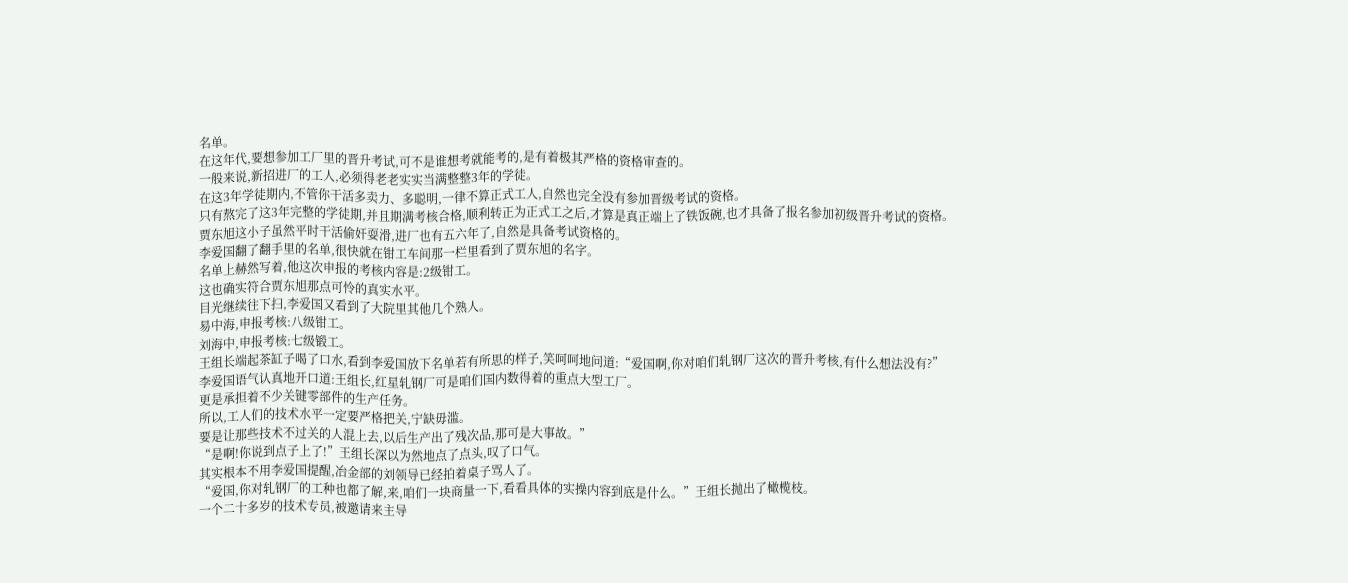名单。
在这年代,要想参加工厂里的晋升考试,可不是谁想考就能考的,是有着极其严格的资格审查的。
一般来说,新招进厂的工人,必须得老老实实当满整整3年的学徒。
在这3年学徒期内,不管你干活多卖力、多聪明,一律不算正式工人,自然也完全没有参加晋级考试的资格。
只有熬完了这3年完整的学徒期,并且期满考核合格,顺利转正为正式工之后,才算是真正端上了铁饭碗,也才具备了报名参加初级晋升考试的资格。
贾东旭这小子虽然平时干活偷奸耍滑,进厂也有五六年了,自然是具备考试资格的。
李爱国翻了翻手里的名单,很快就在钳工车间那一栏里看到了贾东旭的名字。
名单上赫然写着,他这次申报的考核内容是:2级钳工。
这也确实符合贾东旭那点可怜的真实水平。
目光继续往下扫,李爱国又看到了大院里其他几个熟人。
易中海,申报考核:八级钳工。
刘海中,申报考核:七级锻工。
王组长端起茶缸子喝了口水,看到李爱国放下名单若有所思的样子,笑呵呵地问道:“爱国啊,你对咱们轧钢厂这次的晋升考核,有什么想法没有?”
李爱国语气认真地开口道:王组长,红星轧钢厂可是咱们国内数得着的重点大型工厂。
更是承担着不少关键零部件的生产任务。
所以,工人们的技术水平一定要严格把关,宁缺毋滥。
要是让那些技术不过关的人混上去,以后生产出了残次品,那可是大事故。”
“是啊!你说到点子上了!”王组长深以为然地点了点头,叹了口气。
其实根本不用李爱国提醒,冶金部的刘领导已经拍着桌子骂人了。
“爱国,你对轧钢厂的工种也都了解,来,咱们一块商量一下,看看具体的实操内容到底是什么。”王组长抛出了橄榄枝。
一个二十多岁的技术专员,被邀请来主导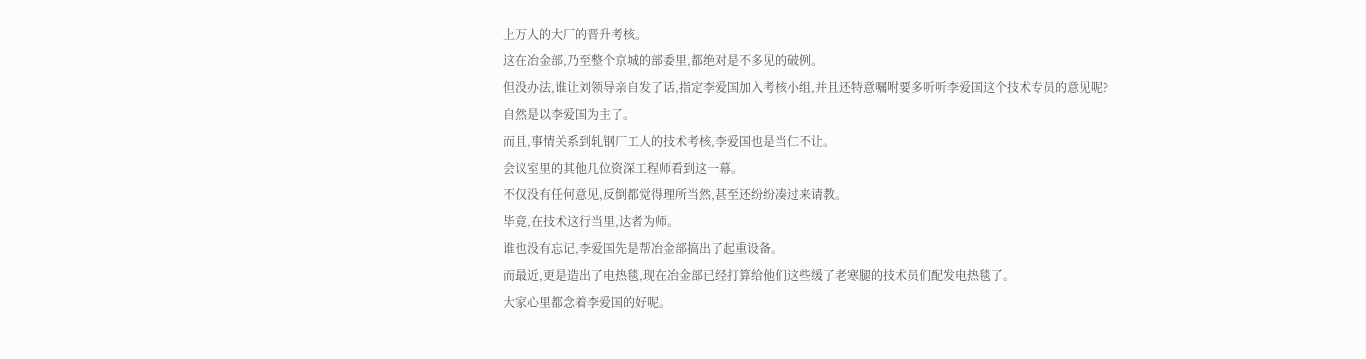上万人的大厂的晋升考核。
这在冶金部,乃至整个京城的部委里,都绝对是不多见的破例。
但没办法,谁让刘领导亲自发了话,指定李爱国加入考核小组,并且还特意嘱咐要多听听李爱国这个技术专员的意见呢?
自然是以李爱国为主了。
而且,事情关系到轧钢厂工人的技术考核,李爱国也是当仁不让。
会议室里的其他几位资深工程师看到这一幕。
不仅没有任何意见,反倒都觉得理所当然,甚至还纷纷凑过来请教。
毕竟,在技术这行当里,达者为师。
谁也没有忘记,李爱国先是帮冶金部搞出了起重设备。
而最近,更是造出了电热毯,现在冶金部已经打算给他们这些缓了老寒腿的技术员们配发电热毯了。
大家心里都念着李爱国的好呢。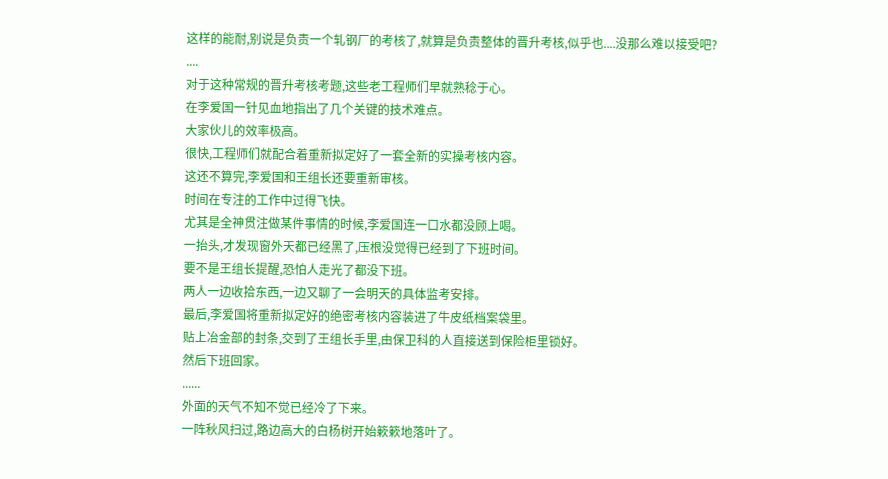这样的能耐,别说是负责一个轧钢厂的考核了,就算是负责整体的晋升考核,似乎也....没那么难以接受吧?
....
对于这种常规的晋升考核考题,这些老工程师们早就熟稔于心。
在李爱国一针见血地指出了几个关键的技术难点。
大家伙儿的效率极高。
很快,工程师们就配合着重新拟定好了一套全新的实操考核内容。
这还不算完,李爱国和王组长还要重新审核。
时间在专注的工作中过得飞快。
尤其是全神贯注做某件事情的时候,李爱国连一口水都没顾上喝。
一抬头,才发现窗外天都已经黑了,压根没觉得已经到了下班时间。
要不是王组长提醒,恐怕人走光了都没下班。
两人一边收拾东西,一边又聊了一会明天的具体监考安排。
最后,李爱国将重新拟定好的绝密考核内容装进了牛皮纸档案袋里。
贴上冶金部的封条,交到了王组长手里,由保卫科的人直接送到保险柜里锁好。
然后下班回家。
......
外面的天气不知不觉已经冷了下来。
一阵秋风扫过,路边高大的白杨树开始簌簌地落叶了。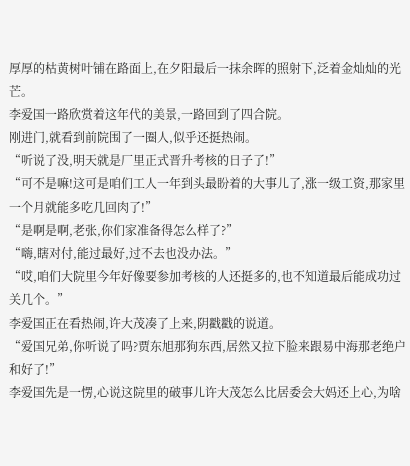厚厚的枯黄树叶铺在路面上,在夕阳最后一抹余晖的照射下,泛着金灿灿的光芒。
李爱国一路欣赏着这年代的美景,一路回到了四合院。
刚进门,就看到前院围了一圈人,似乎还挺热闹。
“听说了没,明天就是厂里正式晋升考核的日子了!”
“可不是嘛!这可是咱们工人一年到头最盼着的大事儿了,涨一级工资,那家里一个月就能多吃几回肉了!”
“是啊是啊,老张,你们家准备得怎么样了?”
“嗨,瞎对付,能过最好,过不去也没办法。”
“哎,咱们大院里今年好像要参加考核的人还挺多的,也不知道最后能成功过关几个。”
李爱国正在看热闹,许大茂凑了上来,阴戳戳的说道。
“爱国兄弟,你听说了吗?贾东旭那狗东西,居然又拉下脸来跟易中海那老绝户和好了!”
李爱国先是一愣,心说这院里的破事儿许大茂怎么比居委会大妈还上心,为啥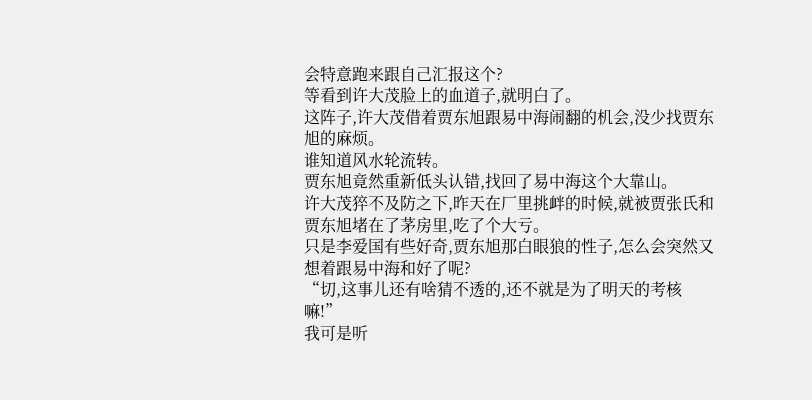会特意跑来跟自己汇报这个?
等看到许大茂脸上的血道子,就明白了。
这阵子,许大茂借着贾东旭跟易中海闹翻的机会,没少找贾东旭的麻烦。
谁知道风水轮流转。
贾东旭竟然重新低头认错,找回了易中海这个大靠山。
许大茂猝不及防之下,昨天在厂里挑衅的时候,就被贾张氏和贾东旭堵在了茅房里,吃了个大亏。
只是李爱国有些好奇,贾东旭那白眼狼的性子,怎么会突然又想着跟易中海和好了呢?
“切,这事儿还有啥猜不透的,还不就是为了明天的考核嘛!”
我可是听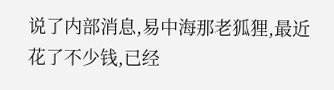说了内部消息,易中海那老狐狸,最近花了不少钱,已经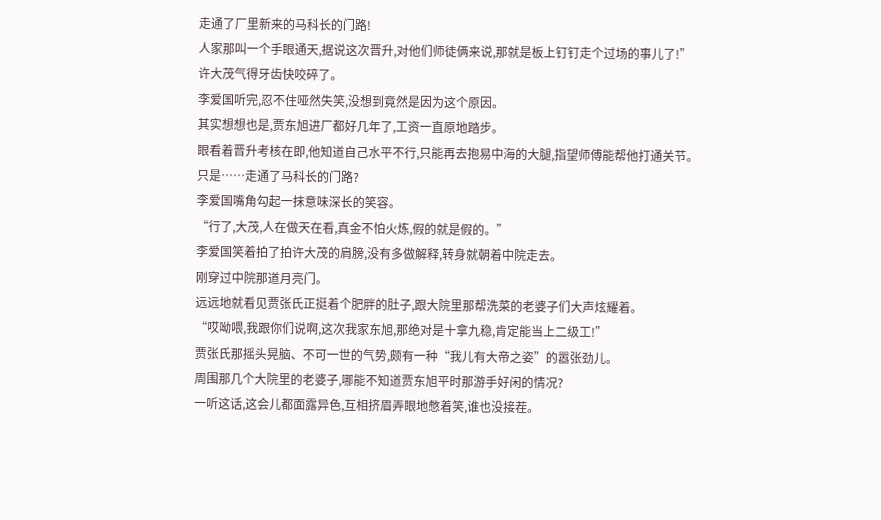走通了厂里新来的马科长的门路!
人家那叫一个手眼通天,据说这次晋升,对他们师徒俩来说,那就是板上钉钉走个过场的事儿了!”
许大茂气得牙齿快咬碎了。
李爱国听完,忍不住哑然失笑,没想到竟然是因为这个原因。
其实想想也是,贾东旭进厂都好几年了,工资一直原地踏步。
眼看着晋升考核在即,他知道自己水平不行,只能再去抱易中海的大腿,指望师傅能帮他打通关节。
只是……走通了马科长的门路?
李爱国嘴角勾起一抹意味深长的笑容。
“行了,大茂,人在做天在看,真金不怕火炼,假的就是假的。”
李爱国笑着拍了拍许大茂的肩膀,没有多做解释,转身就朝着中院走去。
刚穿过中院那道月亮门。
远远地就看见贾张氏正挺着个肥胖的肚子,跟大院里那帮洗菜的老婆子们大声炫耀着。
“哎呦喂,我跟你们说啊,这次我家东旭,那绝对是十拿九稳,肯定能当上二级工!”
贾张氏那摇头晃脑、不可一世的气势,颇有一种“我儿有大帝之姿”的嚣张劲儿。
周围那几个大院里的老婆子,哪能不知道贾东旭平时那游手好闲的情况?
一听这话,这会儿都面露异色,互相挤眉弄眼地憋着笑,谁也没接茬。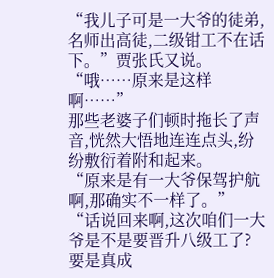“我儿子可是一大爷的徒弟,名师出高徒,二级钳工不在话下。”贾张氏又说。
“哦……原来是这样啊……”
那些老婆子们顿时拖长了声音,恍然大悟地连连点头,纷纷敷衍着附和起来。
“原来是有一大爷保驾护航啊,那确实不一样了。”
“话说回来啊,这次咱们一大爷是不是要晋升八级工了?要是真成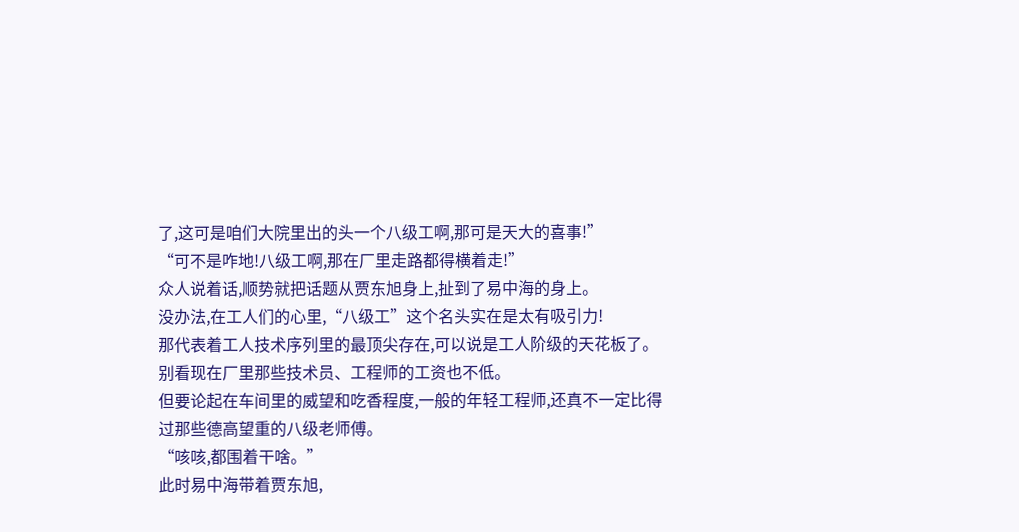了,这可是咱们大院里出的头一个八级工啊,那可是天大的喜事!”
“可不是咋地!八级工啊,那在厂里走路都得横着走!”
众人说着话,顺势就把话题从贾东旭身上,扯到了易中海的身上。
没办法,在工人们的心里,“八级工”这个名头实在是太有吸引力!
那代表着工人技术序列里的最顶尖存在,可以说是工人阶级的天花板了。
别看现在厂里那些技术员、工程师的工资也不低。
但要论起在车间里的威望和吃香程度,一般的年轻工程师,还真不一定比得过那些德高望重的八级老师傅。
“咳咳,都围着干啥。”
此时易中海带着贾东旭,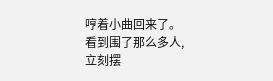哼着小曲回来了。
看到围了那么多人,立刻摆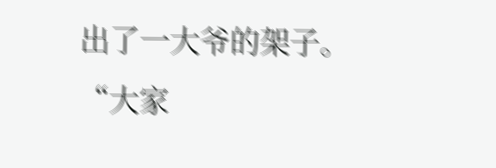出了一大爷的架子。
“大家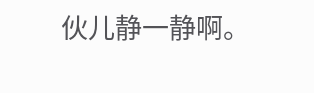伙儿静一静啊。